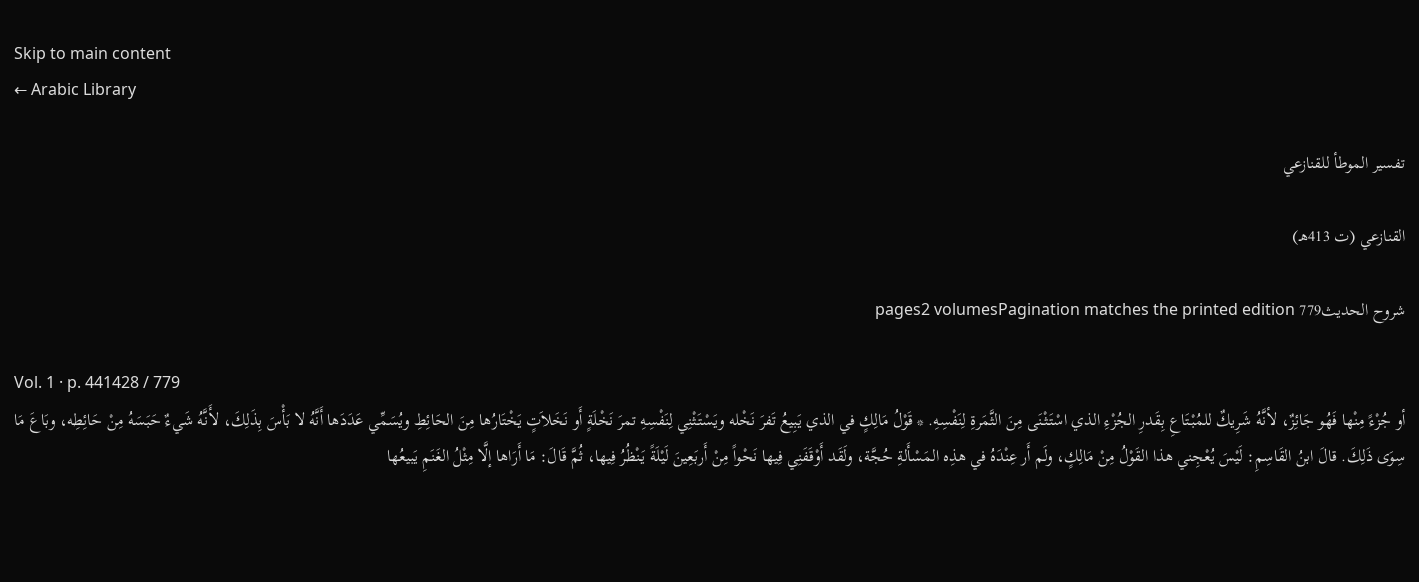Skip to main content
← Arabic Library

تفسير الموطأ للقنازعي

القنازعي (ت 413هـ)

شروح الحديث779 pages2 volumesPagination matches the printed edition

Vol. 1 · p. 441428 / 779
أو جُزْءً مِنْها فَهُو جَائِزٌ، لأنَّهُ شَرِيكٌ للمُبْتَاعِ بِقَدرِ الجُزْءِ الذي اسْتَثْنَى مِنَ الثَّمَرةِ لِنَفْسِهِ. * قَوْلُ مَالِكٍ في الذي يَبِيعُ تَفرَ نَخْله ويَسْتَثْنِي لِنَفْسِهِ تمرَ نَخْلَةٍ أَو نَخَلاَتٍ يَخْتَارُها مِنَ الحَائِطِ ويُسَمِّي عَدَدَها أَنَّهُ لا بَأْسَ بِذَلِكَ، لأَنَّهُ شَيءٌ حَبَسَهُ مِنْ حَائِطِه، وبَاعَ مَا سِوَى ذَلِكَ. قالَ ابنُ القَاسِمِ: لَيْسَ يُعْجِني هذا القَوْلُ مِنْ مَالِكٍ، ولَم أَر عِنْدَهُ في هذِه المَسْأَلةِ حُجَّة، ولَقَد أَوْقَفَنِي فِيها نَحْواً مِنْ أَربَعِينَ لَيْلَةً يَنْظُرُ فِيها، ثُمَّ قَالَ: مَا أَرَاها إلَّا مِثْلُ الغَنَمِ يَبيعُها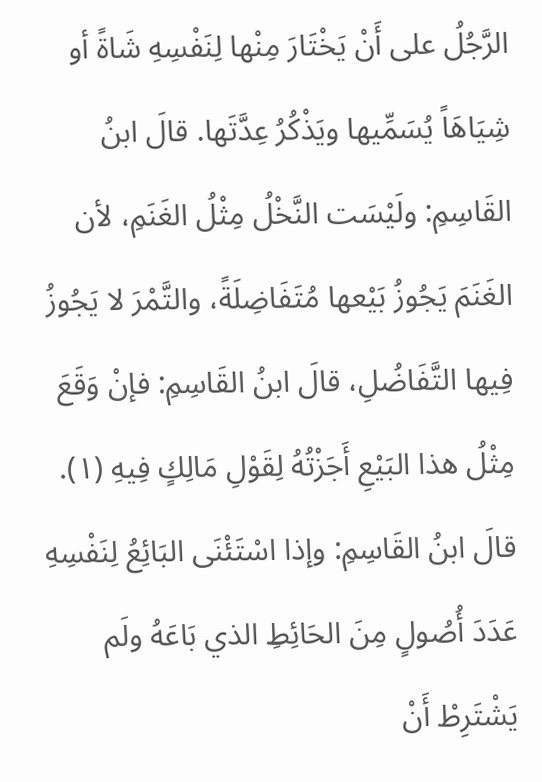الرَّجُلُ على أَنْ يَخْتَارَ مِنْها لِنَفْسِهِ شَاةً أو شِيَاهَاً يُسَمِّيها ويَذْكُرُ عِدَّتَها. قالَ ابنُ القَاسِمِ: ولَيْسَت النَّخْلُ مِثْلُ الغَنَمِ، لأن الغَنَمَ يَجُوزُ بَيْعها مُتَفَاضِلَةً، والتَّمْرَ لا يَجُوزُ فِيها التَّفَاضُلِ، قالَ ابنُ القَاسِمِ: فإنْ وَقَعَ مِثْلُ هذا البَيْعِ أَجَزْتُهُ لِقَوْلِ مَالِكٍ فِيهِ (١). قالَ ابنُ القَاسِمِ: وإذا اسْتَئْنَى البَائِعُ لِنَفْسِهِ عَدَدَ أُصُولٍ مِنَ الحَائِطِ الذي بَاعَهُ ولَم يَشْتَرِطْ أَنْ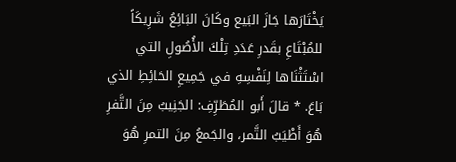يَخْتَارَها جَازَ البَيع وكَانَ البَائِعُ شَرِيكَاً للمُبْتَاعِ بقَدرِ عَدَدِ تِلْكَ الأُصُولِ التي اسْتَثْنَاها لِنَفْسِهِ في جَمِيعِ الحَائِطِ الذي بَاعَ. * قالَ أَبو المُطَرِّفِ: الجَنِيبُ مِنَ التَّفرِ هُوَ أَطْيَبُ التَّمر، والجَمعُ مِنَ التمرِ هُوَ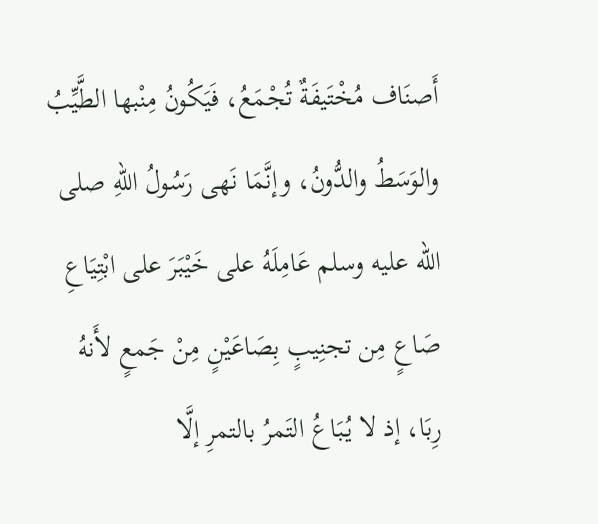أَصنَاف مُخْتَيفَةٌ تُجْمَعُ، فَيَكُونُ مِنْبها الطَّيِّبُ والوَسَطُ والدُّونُ، وإنَّمَا نَهى رَسُولُ اللهِ صلى الله عليه وسلم عَامِلَهُ على خَيْبَرَ على ابْتِيَاعِ صَاعٍ مِن تجنِيبٍ بِصَاعَيْنٍ مِنْ جَمعٍ لأَنهُ رِبَا، إذ لا يُبَاعُ التَمرُ بالتمرِ إلَّا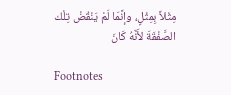مِثْلاً بِمِثْلٍ، وإنَّمَا لَمْ يَنْقُضْ تِلْك الصَّفْقَةَ لأَنَّهُ كَانَ

Footnotes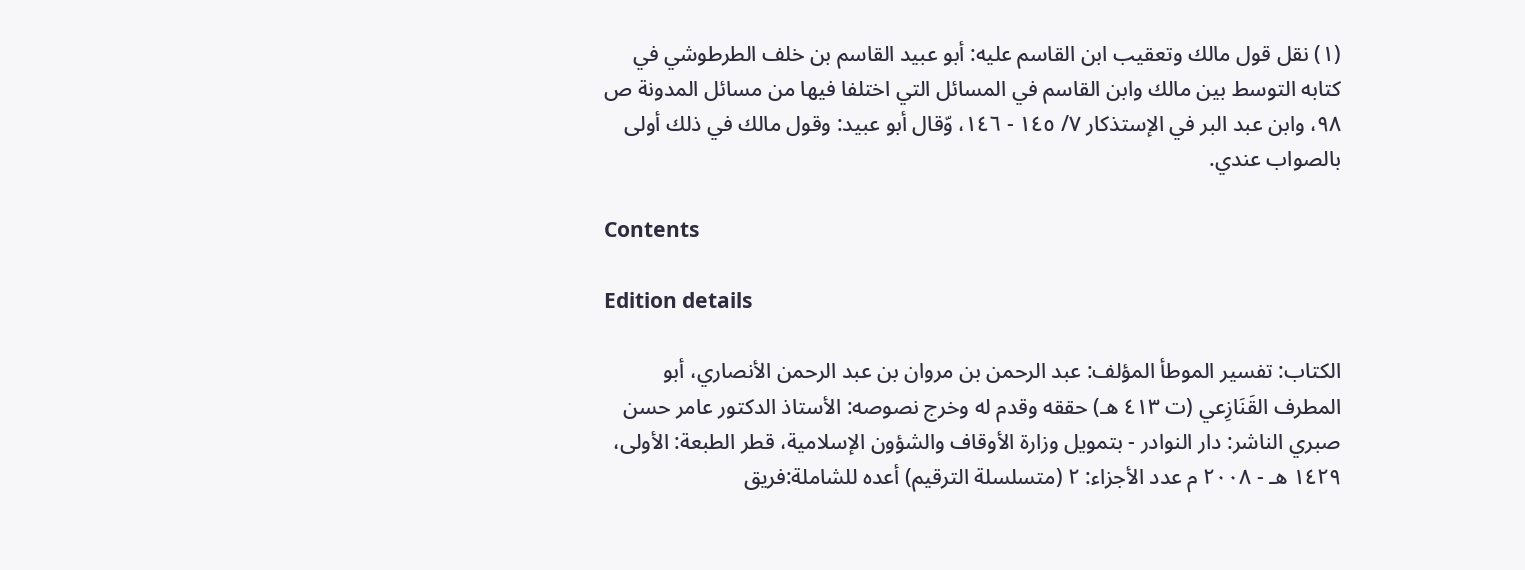(١) نقل قول مالك وتعقيب ابن القاسم عليه: أبو عبيد القاسم بن خلف الطرطوشي في كتابه التوسط بين مالك وابن القاسم في المسائل التي اختلفا فيها من مسائل المدونة ص ٩٨، وابن عبد البر في الإستذكار ٧/ ١٤٥ - ١٤٦، وّقال أبو عبيد: وقول مالك في ذلك أولى بالصواب عندي.

Contents

Edition details

الكتاب: تفسير الموطأ المؤلف: عبد الرحمن بن مروان بن عبد الرحمن الأنصاري، أبو المطرف القَنَازِعي (ت ٤١٣ هـ) حققه وقدم له وخرج نصوصه: الأستاذ الدكتور عامر حسن صبري الناشر: دار النوادر - بتمويل وزارة الأوقاف والشؤون الإسلامية، قطر الطبعة: الأولى، ١٤٢٩ هـ - ٢٠٠٨ م عدد الأجزاء: ٢ (متسلسلة الترقيم) أعده للشاملة:فريق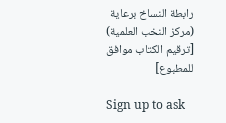رابطة النساخ برعاية (مركز النخب العلمية) [ترقيم الكتاب موافق للمطبوع]

Sign up to ask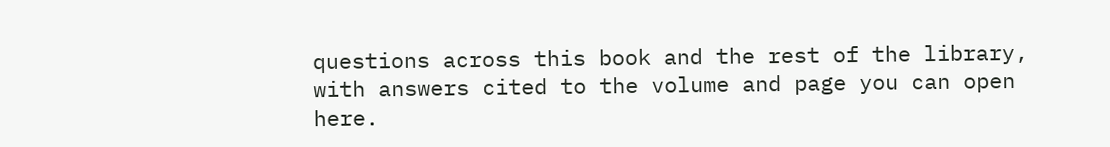questions across this book and the rest of the library, with answers cited to the volume and page you can open here.